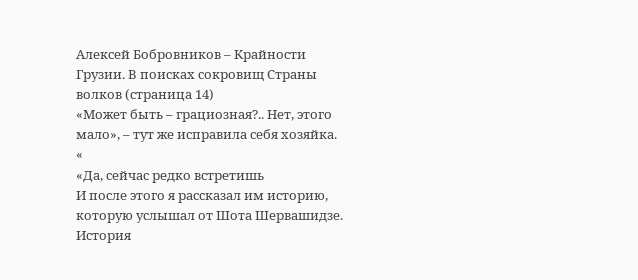Алексей Бобровников – Крайности Грузии. В поисках сокровищ Страны волков (страница 14)
«Может быть – грациозная?.. Нет, этого мало», – тут же исправила себя хозяйка.
«
«Да, сейчас редко встретишь
И после этого я рассказал им историю, которую услышал от Шота Шервашидзе.
История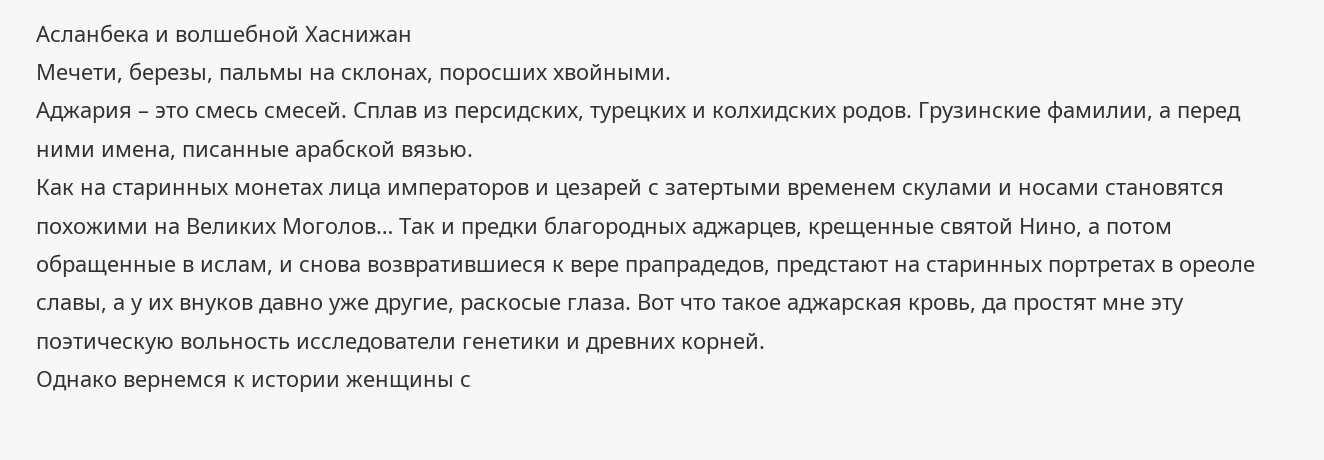Асланбека и волшебной Хаснижан
Мечети, березы, пальмы на склонах, поросших хвойными.
Аджария – это смесь смесей. Сплав из персидских, турецких и колхидских родов. Грузинские фамилии, а перед ними имена, писанные арабской вязью.
Как на старинных монетах лица императоров и цезарей с затертыми временем скулами и носами становятся похожими на Великих Моголов… Так и предки благородных аджарцев, крещенные святой Нино, а потом обращенные в ислам, и снова возвратившиеся к вере прапрадедов, предстают на старинных портретах в ореоле славы, а у их внуков давно уже другие, раскосые глаза. Вот что такое аджарская кровь, да простят мне эту поэтическую вольность исследователи генетики и древних корней.
Однако вернемся к истории женщины с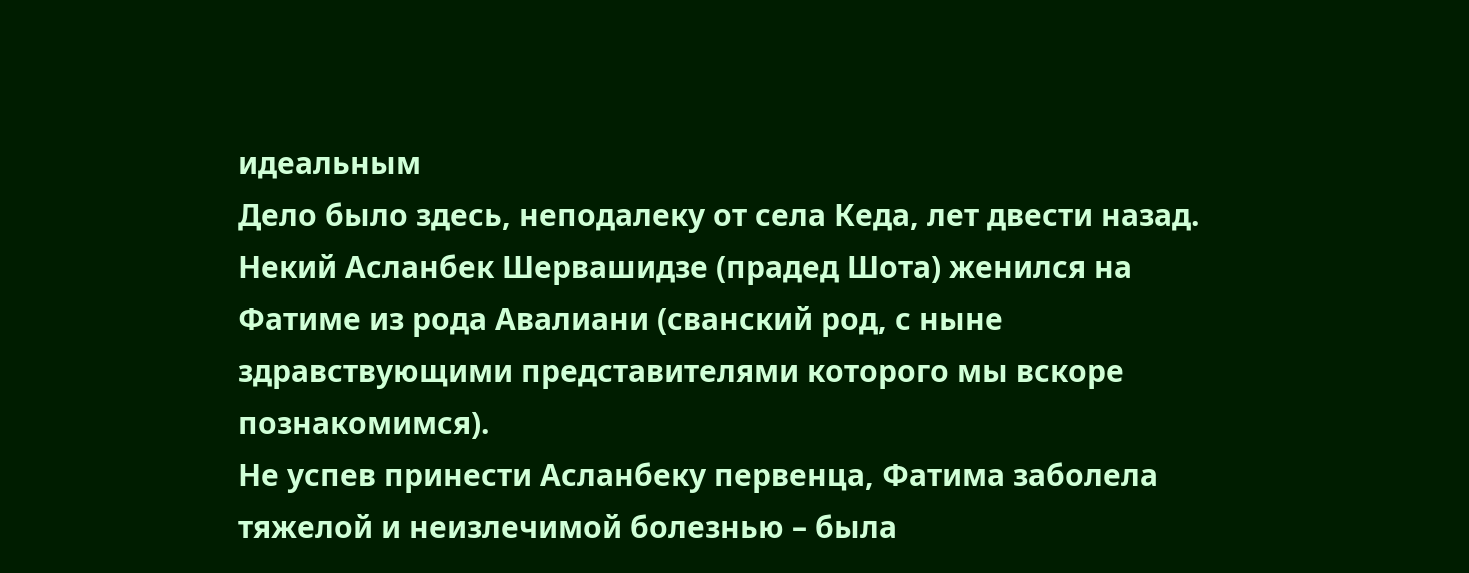идеальным
Дело было здесь, неподалеку от села Кеда, лет двести назад.
Некий Асланбек Шервашидзе (прадед Шота) женился на Фатиме из рода Авалиани (сванский род, с ныне здравствующими представителями которого мы вскоре познакомимся).
Не успев принести Асланбеку первенца, Фатима заболела тяжелой и неизлечимой болезнью – была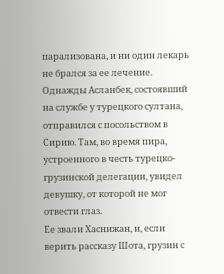парализована, и ни один лекарь не брался за ее лечение.
Однажды Асланбек, состоявший на службе у турецкого султана, отправился с посольством в Сирию. Там, во время пира, устроенного в честь турецко-грузинской делегации, увидел девушку, от которой не мог отвести глаз.
Ее звали Хаснижан, и, если верить рассказу Шота, грузин с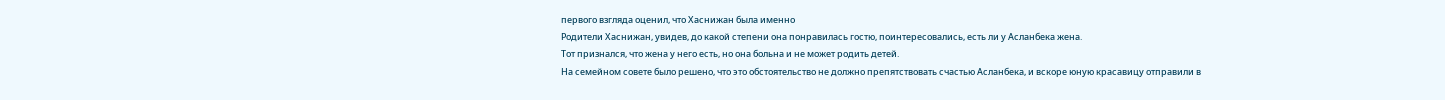первого взгляда оценил, что Хаснижан была именно
Родители Хаснижан, увидев, до какой степени она понравилась гостю, поинтересовались, есть ли у Асланбека жена.
Тот признался, что жена у него есть, но она больна и не может родить детей.
На семейном совете было решено, что это обстоятельство не должно препятствовать счастью Асланбека, и вскоре юную красавицу отправили в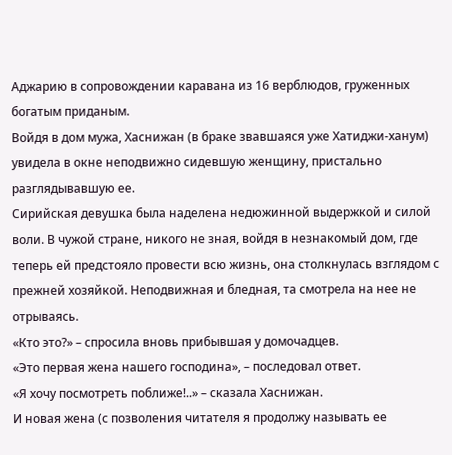Аджарию в сопровождении каравана из 16 верблюдов, груженных богатым приданым.
Войдя в дом мужа, Хаснижан (в браке звавшаяся уже Хатиджи-ханум) увидела в окне неподвижно сидевшую женщину, пристально разглядывавшую ее.
Сирийская девушка была наделена недюжинной выдержкой и силой воли. В чужой стране, никого не зная, войдя в незнакомый дом, где теперь ей предстояло провести всю жизнь, она столкнулась взглядом с прежней хозяйкой. Неподвижная и бледная, та смотрела на нее не отрываясь.
«Кто это?» – спросила вновь прибывшая у домочадцев.
«Это первая жена нашего господина», – последовал ответ.
«Я хочу посмотреть поближе!..» – сказала Хаснижан.
И новая жена (с позволения читателя я продолжу называть ее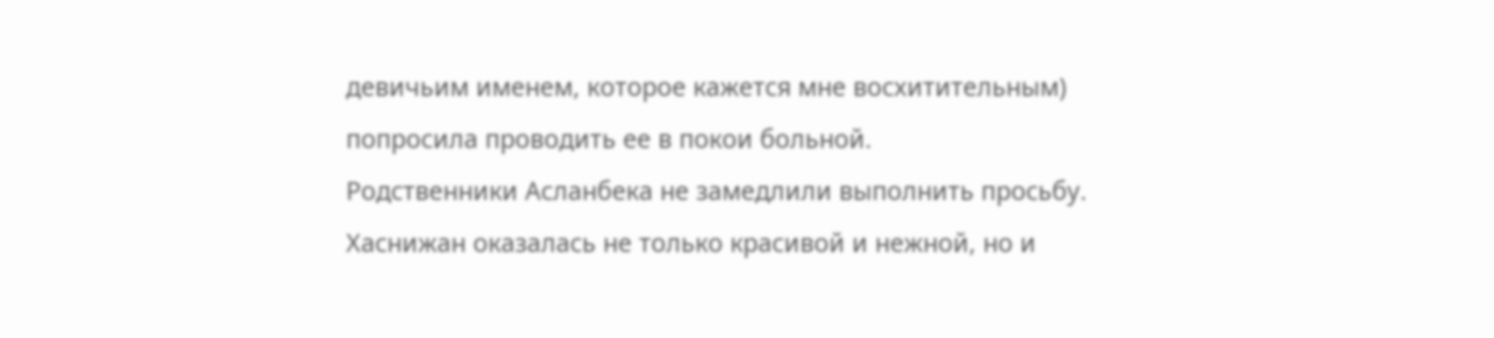девичьим именем, которое кажется мне восхитительным) попросила проводить ее в покои больной.
Родственники Асланбека не замедлили выполнить просьбу.
Хаснижан оказалась не только красивой и нежной, но и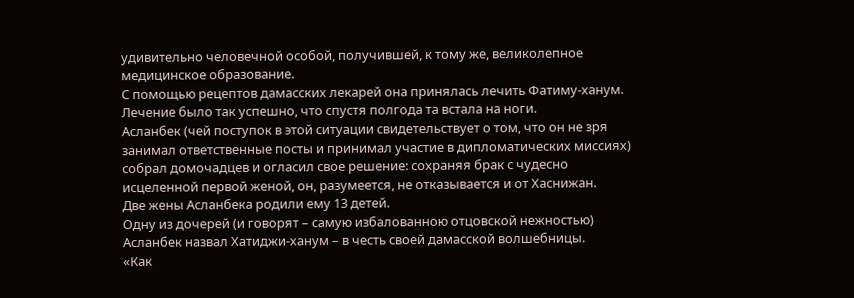удивительно человечной особой, получившей, к тому же, великолепное медицинское образование.
С помощью рецептов дамасских лекарей она принялась лечить Фатиму-ханум. Лечение было так успешно, что спустя полгода та встала на ноги.
Асланбек (чей поступок в этой ситуации свидетельствует о том, что он не зря занимал ответственные посты и принимал участие в дипломатических миссиях) собрал домочадцев и огласил свое решение: сохраняя брак с чудесно исцеленной первой женой, он, разумеется, не отказывается и от Хаснижан.
Две жены Асланбека родили ему 13 детей.
Одну из дочерей (и говорят – самую избалованною отцовской нежностью) Асланбек назвал Хатиджи-ханум – в честь своей дамасской волшебницы.
«Как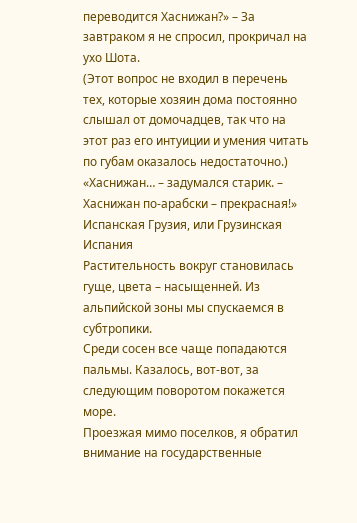переводится Хаснижан?» – За завтраком я не спросил, прокричал на ухо Шота.
(Этот вопрос не входил в перечень тех, которые хозяин дома постоянно слышал от домочадцев, так что на этот раз его интуиции и умения читать по губам оказалось недостаточно.)
«Хаснижан… – задумался старик. – Хаснижан по-арабски – прекрасная!»
Испанская Грузия, или Грузинская Испания
Растительность вокруг становилась гуще, цвета – насыщенней. Из альпийской зоны мы спускаемся в субтропики.
Среди сосен все чаще попадаются пальмы. Казалось, вот-вот, за следующим поворотом покажется море.
Проезжая мимо поселков, я обратил внимание на государственные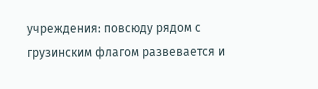учреждения: повсюду рядом с грузинским флагом развевается и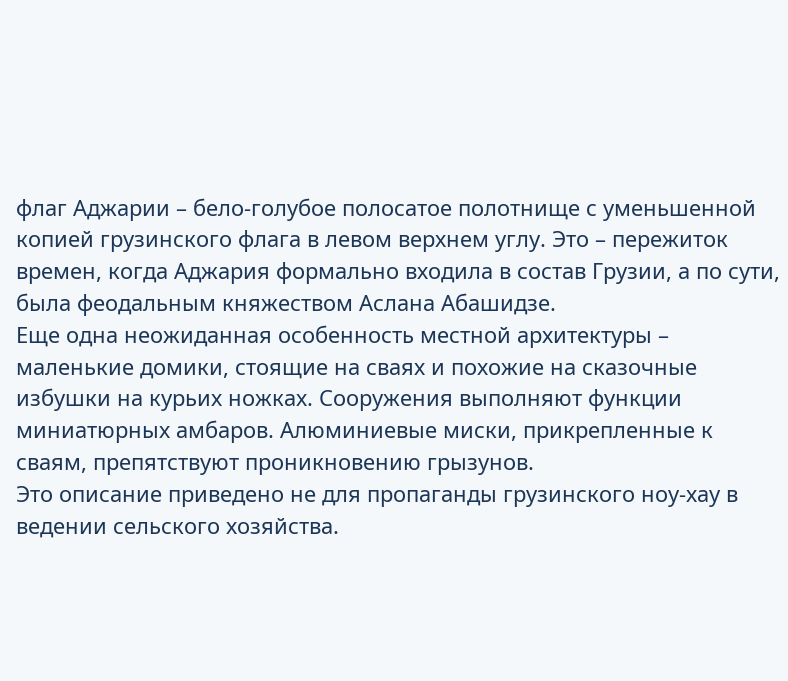флаг Аджарии – бело-голубое полосатое полотнище с уменьшенной копией грузинского флага в левом верхнем углу. Это – пережиток времен, когда Аджария формально входила в состав Грузии, а по сути, была феодальным княжеством Аслана Абашидзе.
Еще одна неожиданная особенность местной архитектуры – маленькие домики, стоящие на сваях и похожие на сказочные избушки на курьих ножках. Сооружения выполняют функции миниатюрных амбаров. Алюминиевые миски, прикрепленные к сваям, препятствуют проникновению грызунов.
Это описание приведено не для пропаганды грузинского ноу-хау в ведении сельского хозяйства.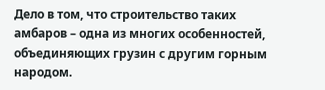Дело в том, что строительство таких амбаров – одна из многих особенностей, объединяющих грузин с другим горным народом.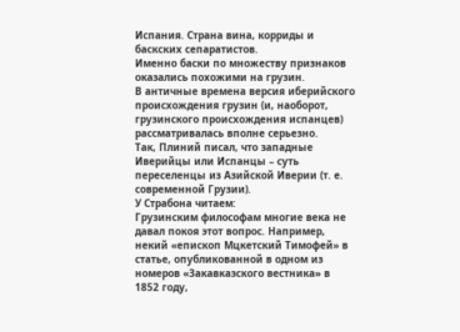Испания. Страна вина, корриды и баскских сепаратистов.
Именно баски по множеству признаков оказались похожими на грузин.
В античные времена версия иберийского происхождения грузин (и, наоборот, грузинского происхождения испанцев) рассматривалась вполне серьезно.
Так, Плиний писал, что западные Иверийцы или Испанцы – суть переселенцы из Азийской Иверии (т. е. современной Грузии).
У Страбона читаем:
Грузинским философам многие века не давал покоя этот вопрос. Например, некий «епископ Мцкетский Тимофей» в статье, опубликованной в одном из номеров «Закавказского вестника» в 1852 году,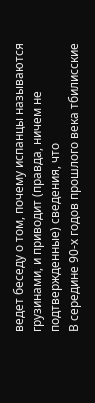ведет беседу о том, почему испанцы называются грузинами, и приводит (правда, ничем не подтвержденные) сведения, что
В середине 90-х годов прошлого века тбилисские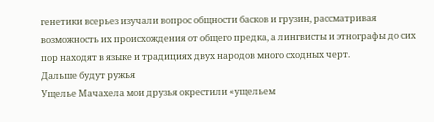генетики всерьез изучали вопрос общности басков и грузин, рассматривая возможность их происхождения от общего предка, а лингвисты и этнографы до сих пор находят в языке и традициях двух народов много сходных черт.
Дальше будут ружья
Ущелье Мачахела мои друзья окрестили «ущельем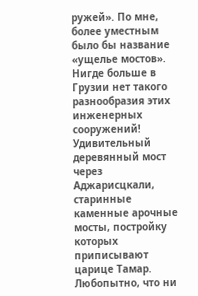ружей». По мне, более уместным было бы название «ущелье мостов».
Нигде больше в Грузии нет такого разнообразия этих инженерных сооружений!
Удивительный деревянный мост через Аджарисцкали, старинные каменные арочные мосты, постройку которых приписывают царице Тамар.
Любопытно, что ни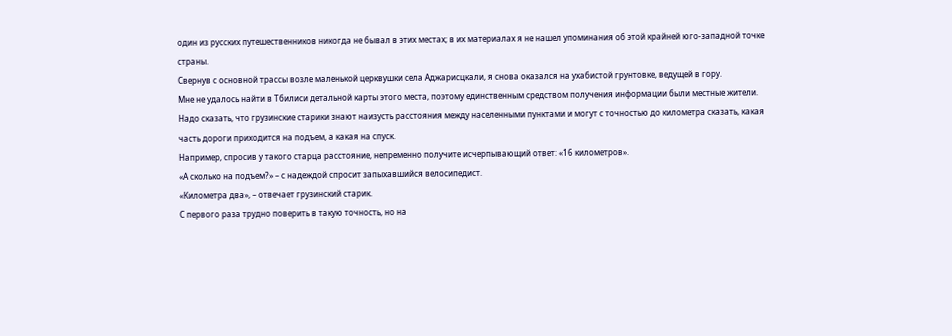один из русских путешественников никогда не бывал в этих местах; в их материалах я не нашел упоминания об этой крайней юго-западной точке страны.
Свернув с основной трассы возле маленькой церквушки села Аджарисцкали, я снова оказался на ухабистой грунтовке, ведущей в гору.
Мне не удалось найти в Тбилиси детальной карты этого места, поэтому единственным средством получения информации были местные жители.
Надо сказать, что грузинские старики знают наизусть расстояния между населенными пунктами и могут с точностью до километра сказать, какая часть дороги приходится на подъем, а какая на спуск.
Например, спросив у такого старца расстояние, непременно получите исчерпывающий ответ: «16 километров».
«А сколько на подъем?» – с надеждой спросит запыхавшийся велосипедист.
«Километра два», – отвечает грузинский старик.
С первого раза трудно поверить в такую точность, но на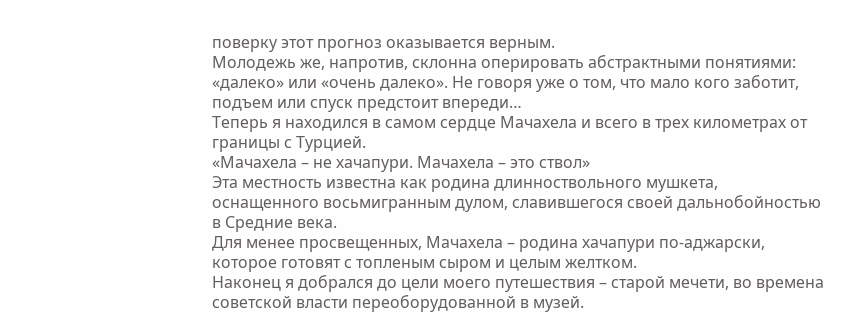поверку этот прогноз оказывается верным.
Молодежь же, напротив, склонна оперировать абстрактными понятиями: «далеко» или «очень далеко». Не говоря уже о том, что мало кого заботит, подъем или спуск предстоит впереди…
Теперь я находился в самом сердце Мачахела и всего в трех километрах от границы с Турцией.
«Мачахела – не хачапури. Мачахела – это ствол»
Эта местность известна как родина длинноствольного мушкета, оснащенного восьмигранным дулом, славившегося своей дальнобойностью в Средние века.
Для менее просвещенных, Мачахела – родина хачапури по-аджарски, которое готовят с топленым сыром и целым желтком.
Наконец я добрался до цели моего путешествия – старой мечети, во времена советской власти переоборудованной в музей.